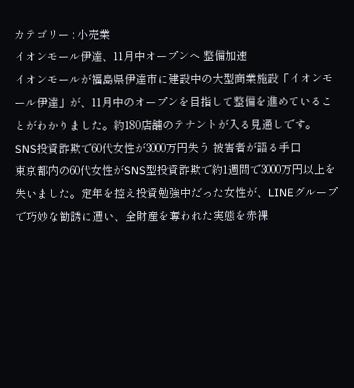カテゴリー : 小売業
イオンモール伊達、11月中オープンへ 整備加速
イオンモールが福島県伊達市に建設中の大型商業施設「イオンモール伊達」が、11月中のオープンを目指して整備を進めていることがわかりました。約180店舗のテナントが入る見通しです。
SNS投資詐欺で60代女性が3000万円失う 被害者が語る手口
東京都内の60代女性がSNS型投資詐欺で約1週間で3000万円以上を失いました。定年を控え投資勉強中だった女性が、LINEグループで巧妙な勧誘に遭い、全財産を奪われた実態を赤裸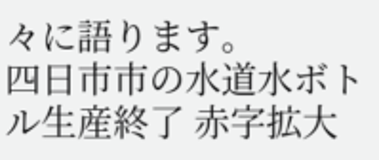々に語ります。
四日市市の水道水ボトル生産終了 赤字拡大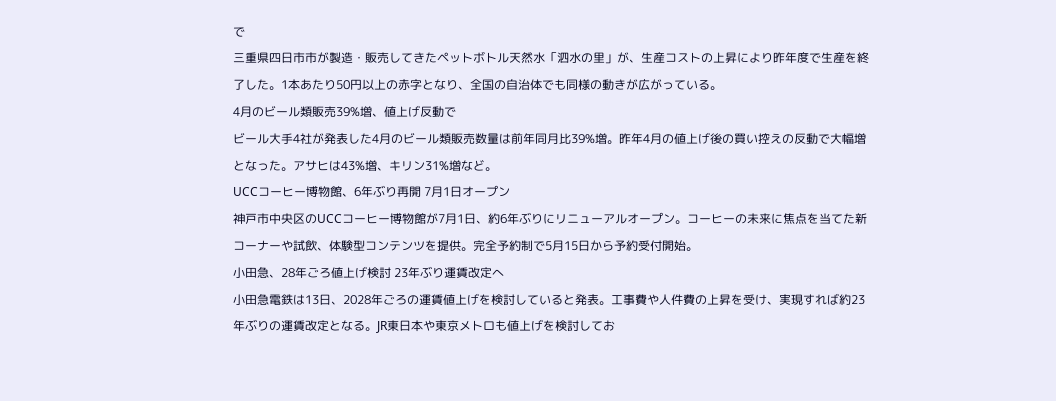で
三重県四日市市が製造・販売してきたペットボトル天然水「泗水の里」が、生産コストの上昇により昨年度で生産を終了した。1本あたり50円以上の赤字となり、全国の自治体でも同様の動きが広がっている。
4月のビール類販売39%増、値上げ反動で
ビール大手4社が発表した4月のビール類販売数量は前年同月比39%増。昨年4月の値上げ後の買い控えの反動で大幅増となった。アサヒは43%増、キリン31%増など。
UCCコーヒー博物館、6年ぶり再開 7月1日オープン
神戸市中央区のUCCコーヒー博物館が7月1日、約6年ぶりにリニューアルオープン。コーヒーの未来に焦点を当てた新コーナーや試飲、体験型コンテンツを提供。完全予約制で5月15日から予約受付開始。
小田急、28年ごろ値上げ検討 23年ぶり運賃改定へ
小田急電鉄は13日、2028年ごろの運賃値上げを検討していると発表。工事費や人件費の上昇を受け、実現すれば約23年ぶりの運賃改定となる。JR東日本や東京メトロも値上げを検討してお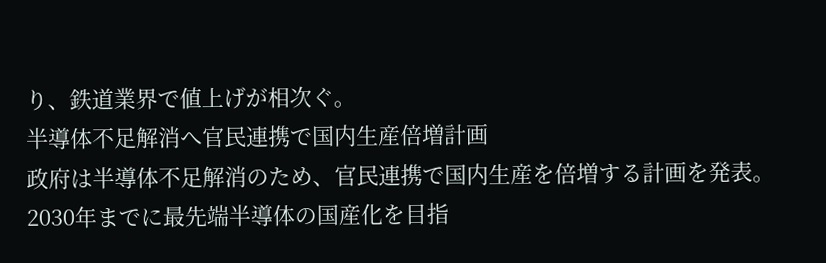り、鉄道業界で値上げが相次ぐ。
半導体不足解消へ官民連携で国内生産倍増計画
政府は半導体不足解消のため、官民連携で国内生産を倍増する計画を発表。2030年までに最先端半導体の国産化を目指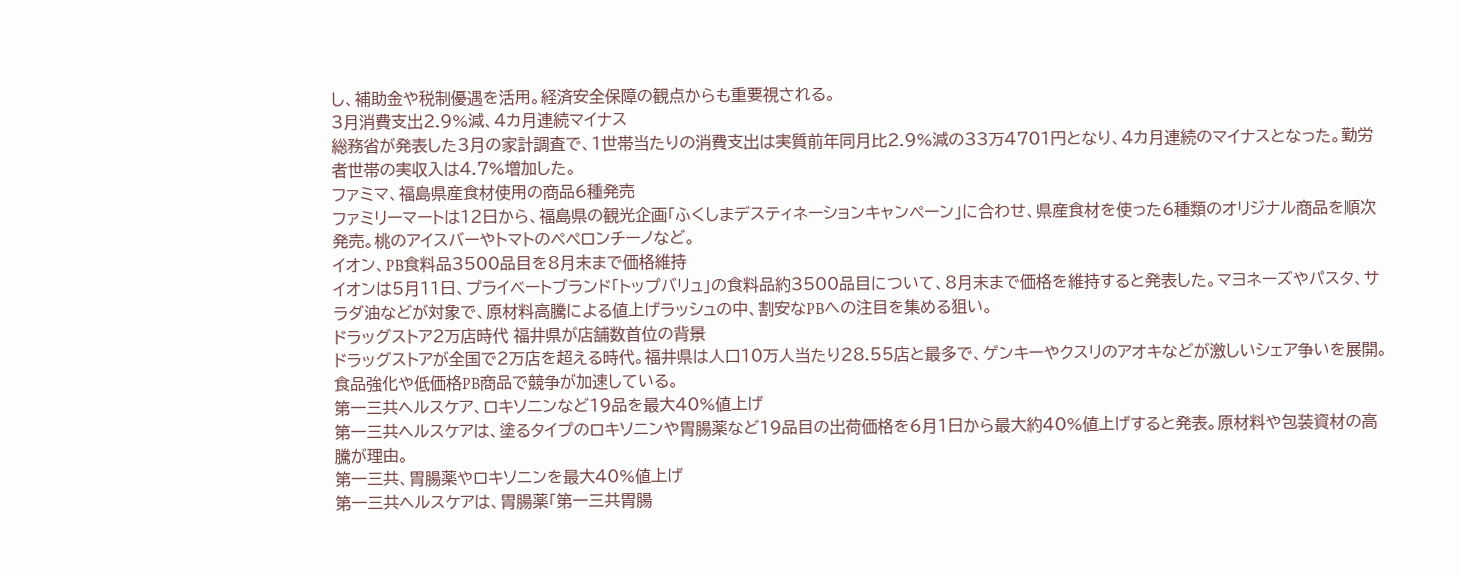し、補助金や税制優遇を活用。経済安全保障の観点からも重要視される。
3月消費支出2.9%減、4カ月連続マイナス
総務省が発表した3月の家計調査で、1世帯当たりの消費支出は実質前年同月比2.9%減の33万4701円となり、4カ月連続のマイナスとなった。勤労者世帯の実収入は4.7%増加した。
ファミマ、福島県産食材使用の商品6種発売
ファミリーマートは12日から、福島県の観光企画「ふくしまデスティネーションキャンペーン」に合わせ、県産食材を使った6種類のオリジナル商品を順次発売。桃のアイスバーやトマトのペペロンチーノなど。
イオン、PB食料品3500品目を8月末まで価格維持
イオンは5月11日、プライベートブランド「トップバリュ」の食料品約3500品目について、8月末まで価格を維持すると発表した。マヨネーズやパスタ、サラダ油などが対象で、原材料高騰による値上げラッシュの中、割安なPBへの注目を集める狙い。
ドラッグストア2万店時代 福井県が店舗数首位の背景
ドラッグストアが全国で2万店を超える時代。福井県は人口10万人当たり28.55店と最多で、ゲンキーやクスリのアオキなどが激しいシェア争いを展開。食品強化や低価格PB商品で競争が加速している。
第一三共ヘルスケア、ロキソニンなど19品を最大40%値上げ
第一三共ヘルスケアは、塗るタイプのロキソニンや胃腸薬など19品目の出荷価格を6月1日から最大約40%値上げすると発表。原材料や包装資材の高騰が理由。
第一三共、胃腸薬やロキソニンを最大40%値上げ
第一三共ヘルスケアは、胃腸薬「第一三共胃腸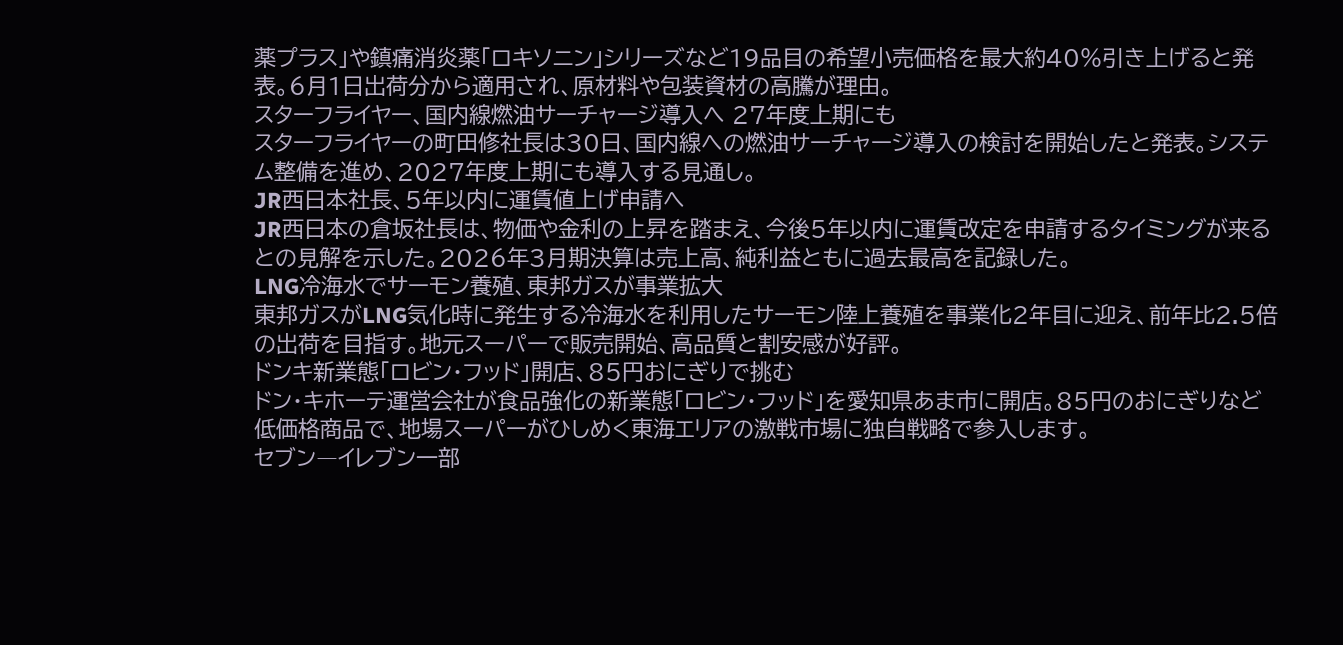薬プラス」や鎮痛消炎薬「ロキソニン」シリーズなど19品目の希望小売価格を最大約40%引き上げると発表。6月1日出荷分から適用され、原材料や包装資材の高騰が理由。
スターフライヤー、国内線燃油サーチャージ導入へ 27年度上期にも
スターフライヤーの町田修社長は30日、国内線への燃油サーチャージ導入の検討を開始したと発表。システム整備を進め、2027年度上期にも導入する見通し。
JR西日本社長、5年以内に運賃値上げ申請へ
JR西日本の倉坂社長は、物価や金利の上昇を踏まえ、今後5年以内に運賃改定を申請するタイミングが来るとの見解を示した。2026年3月期決算は売上高、純利益ともに過去最高を記録した。
LNG冷海水でサーモン養殖、東邦ガスが事業拡大
東邦ガスがLNG気化時に発生する冷海水を利用したサーモン陸上養殖を事業化2年目に迎え、前年比2.5倍の出荷を目指す。地元スーパーで販売開始、高品質と割安感が好評。
ドンキ新業態「ロビン・フッド」開店、85円おにぎりで挑む
ドン・キホーテ運営会社が食品強化の新業態「ロビン・フッド」を愛知県あま市に開店。85円のおにぎりなど低価格商品で、地場スーパーがひしめく東海エリアの激戦市場に独自戦略で参入します。
セブン―イレブン一部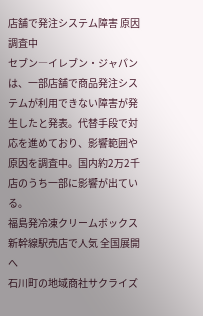店舗で発注システム障害 原因調査中
セブン―イレブン・ジャパンは、一部店舗で商品発注システムが利用できない障害が発生したと発表。代替手段で対応を進めており、影響範囲や原因を調査中。国内約2万2千店のうち一部に影響が出ている。
福島発冷凍クリームボックス 新幹線駅売店で人気 全国展開へ
石川町の地域商社サクライズ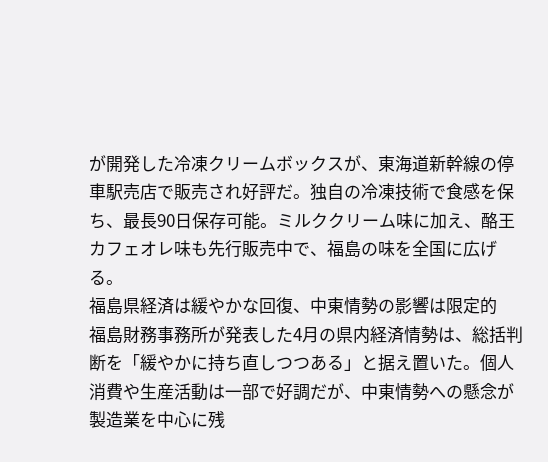が開発した冷凍クリームボックスが、東海道新幹線の停車駅売店で販売され好評だ。独自の冷凍技術で食感を保ち、最長90日保存可能。ミルククリーム味に加え、酪王カフェオレ味も先行販売中で、福島の味を全国に広げる。
福島県経済は緩やかな回復、中東情勢の影響は限定的
福島財務事務所が発表した4月の県内経済情勢は、総括判断を「緩やかに持ち直しつつある」と据え置いた。個人消費や生産活動は一部で好調だが、中東情勢への懸念が製造業を中心に残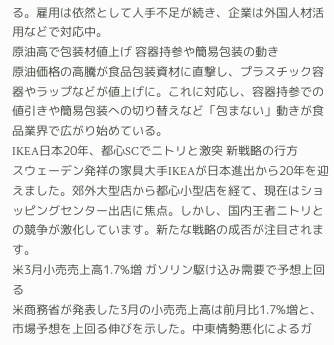る。雇用は依然として人手不足が続き、企業は外国人材活用などで対応中。
原油高で包装材値上げ 容器持参や簡易包装の動き
原油価格の高騰が食品包装資材に直撃し、プラスチック容器やラップなどが値上げに。これに対応し、容器持参での値引きや簡易包装への切り替えなど「包まない」動きが食品業界で広がり始めている。
IKEA日本20年、都心SCでニトリと激突 新戦略の行方
スウェーデン発祥の家具大手IKEAが日本進出から20年を迎えました。郊外大型店から都心小型店を経て、現在はショッピングセンター出店に焦点。しかし、国内王者ニトリとの競争が激化しています。新たな戦略の成否が注目されます。
米3月小売売上高1.7%増 ガソリン駆け込み需要で予想上回る
米商務省が発表した3月の小売売上高は前月比1.7%増と、市場予想を上回る伸びを示した。中東情勢悪化によるガ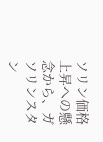ソリン価格上昇への懸念から、ガソリンスタン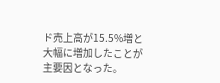ド売上高が15.5%増と大幅に増加したことが主要因となった。